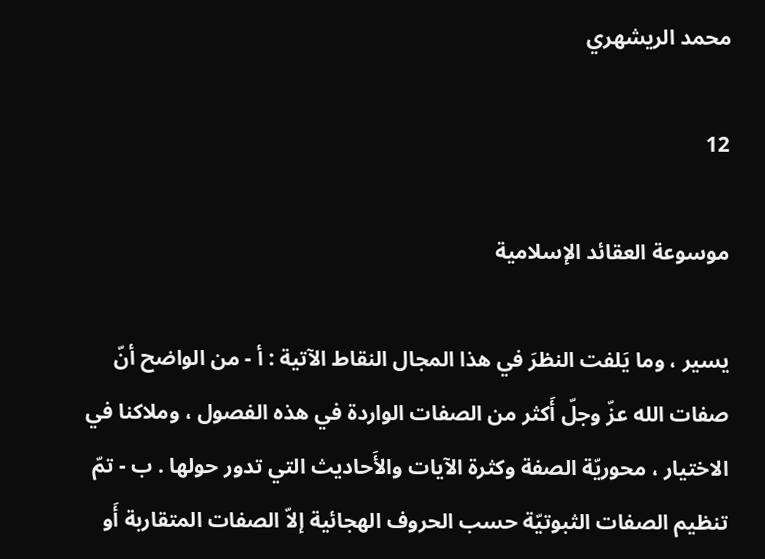محمد الريشهري

12

موسوعة العقائد الإسلامية

يسير ، وما يَلفت النظرَ في هذا المجال النقاط الآتية : أ - من الواضح أنّ صفات الله عزّ وجلّ أَكثر من الصفات الواردة في هذه الفصول ، وملاكنا في الاختيار ، محوريّة الصفة وكثرة الآيات والأَحاديث التي تدور حولها . ب - تمّ تنظيم الصفات الثبوتيّة حسب الحروف الهجائية إلاّ الصفات المتقاربة أَو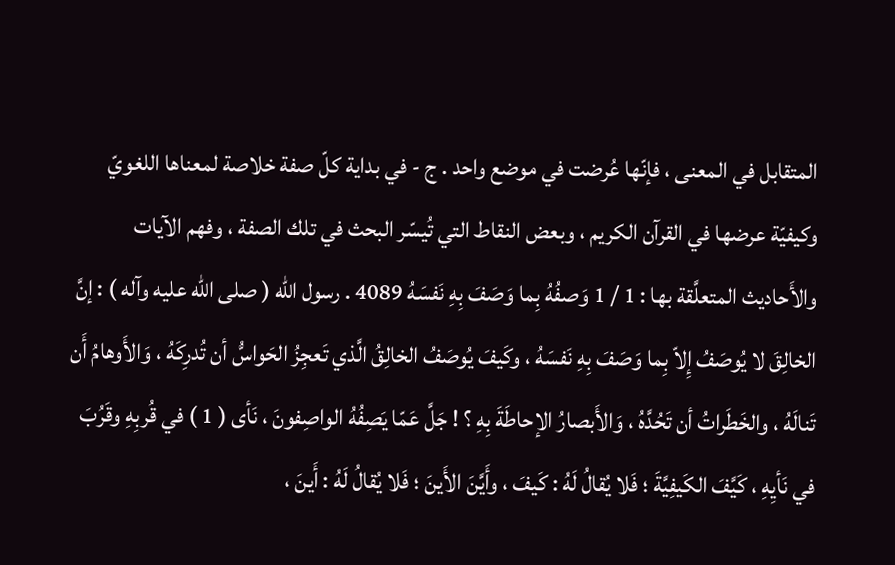المتقابل في المعنى ، فإنّها عُرضت في موضع واحد . ج - في بداية كلّ صفة خلاصة لمعناها اللغويّ وكيفيّة عرضها في القرآن الكريم ، وبعض النقاط التي تُيسّر البحث في تلك الصفة ، وفهم الآيات والأَحاديث المتعلَّقة بها : 1 / 1 وَصفُهُ بِما وَصَفَ بِهِ نَفسَهُ 4089 . رسول الله ( صلى الله عليه وآله ) : إنَّ الخالِقَ لا يُوصَفُ إِلاّ بِما وَصَفَ بِهِ نَفسَهُ ، وكَيفَ يُوصَفُ الخالِقُ الَّذي تَعجِزُ الحَواسُّ أن تُدرِكَهُ ، وَالأَوهامُ أَن تَنالَهُ ، والخَطَراتُ أن تَحُدَّهُ ، وَالأَبصارُ الإحاطَةَ بِهِ ؟ ! جَلَّ عَمّا يَصِفُهُ الواصِفونَ ، نَأى ( 1 ) في قُربِهِ وقَرُبَ في نَأيِهِ ، كَيَّفَ الكَيفِيَّةَ ؛ فَلا يُقالُ لَهُ : كَيفَ ، وأَيَّنَ الأَينَ ؛ فَلا يُقالُ لَهُ : أَينَ ،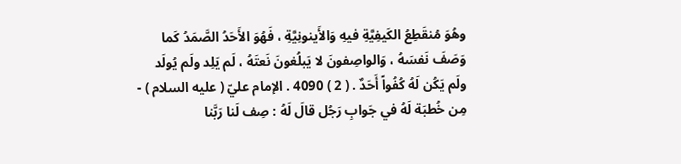وهُوَ مُنقَطِعُ الكَيفِيَّةِ فيهِ وَالأَينونِيَّةِ ، فَهُوَ الأَحَدُ الصَّمَدُ كَما وَصَفَ نَفسَهُ ، وَالواصِفونَ لا يَبلُغونَ نَعتَهُ ، لَم يَلِد ولَم يُولَد ولَم يَكُن لَهُ كُفُواً أَحَدٌ . ( 2 ) 4090 . الإمام عليّ ( عليه السلام ) - مِن خُطبَة لَهُ في جَوابِ رَجُل قالَ لَهُ : صِف لَنا رَبَّنا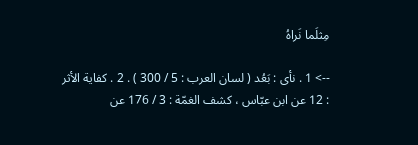مِثلَما نَراهُ

--> 1 . نأى : بَعُد ( لسان العرب : 5 / 300 ) . 2 . كفاية الأثر : 12 عن ابن عبّاس ، كشف الغمّة : 3 / 176 عن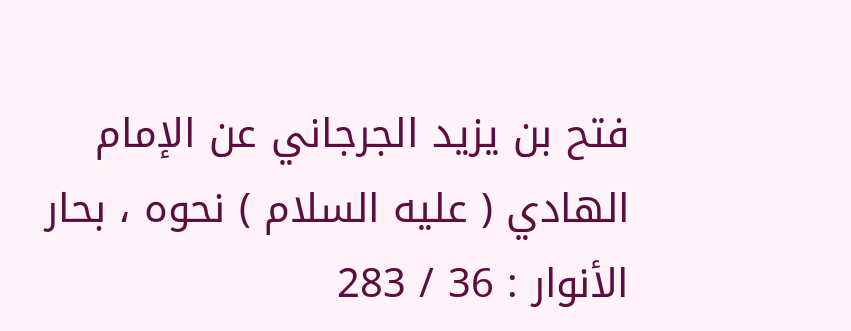فتح بن يزيد الجرجاني عن الإمام الهادي ( عليه السلام ) نحوه ، بحار الأنوار : 36 / 283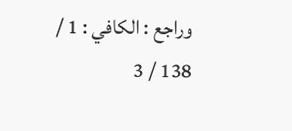وراجع : الكافي : 1 / 138 / 3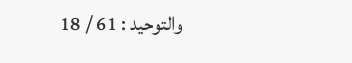والتوحيد : 61 / 18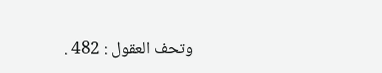وتحف العقول : 482 .